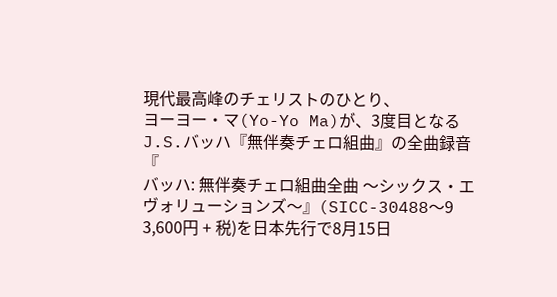現代最高峰のチェリストのひとり、
ヨーヨー・マ(Yo-Yo Ma)が、3度目となる
J.S.バッハ『無伴奏チェロ組曲』の全曲録音『
バッハ: 無伴奏チェロ組曲全曲 〜シックス・エヴォリューションズ〜』(SICC-30488〜9 3,600円 + 税)を日本先行で8月15日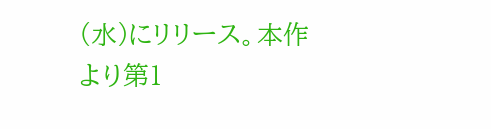(水)にリリース。本作より第1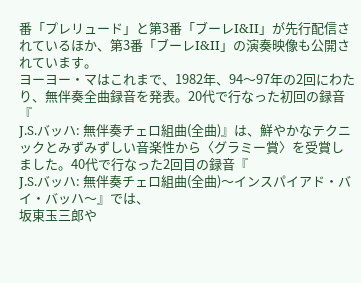番「プレリュード」と第3番「ブーレI&II」が先行配信されているほか、第3番「ブーレI&II」の演奏映像も公開されています。
ヨーヨー・マはこれまで、1982年、94〜97年の2回にわたり、無伴奏全曲録音を発表。20代で行なった初回の録音『
J.S.バッハ: 無伴奏チェロ組曲(全曲)』は、鮮やかなテクニックとみずみずしい音楽性から〈グラミー賞〉を受賞しました。40代で行なった2回目の録音『
J.S.バッハ: 無伴奏チェロ組曲(全曲)〜インスパイアド・バイ・バッハ〜』では、
坂東玉三郎や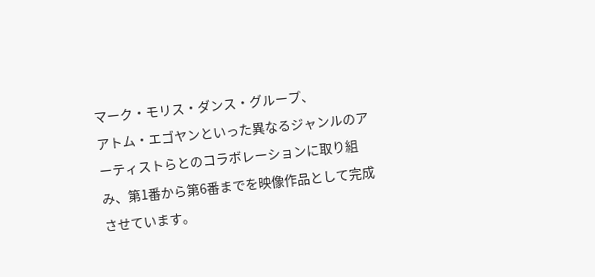マーク・モリス・ダンス・グループ、
アトム・エゴヤンといった異なるジャンルのアーティストらとのコラボレーションに取り組み、第1番から第6番までを映像作品として完成させています。